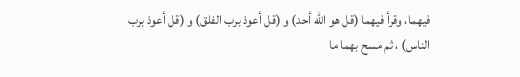فيهما، وقرأ فيهما (قل هو الله أحد) و (قل أعوذ برب الفلق) و (قل أعوذ برب الناس) ، ثم مسح بهما ما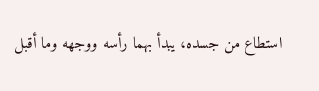استطاع من جسده، يبدأ بهما رأسه ووجهه وما أقبل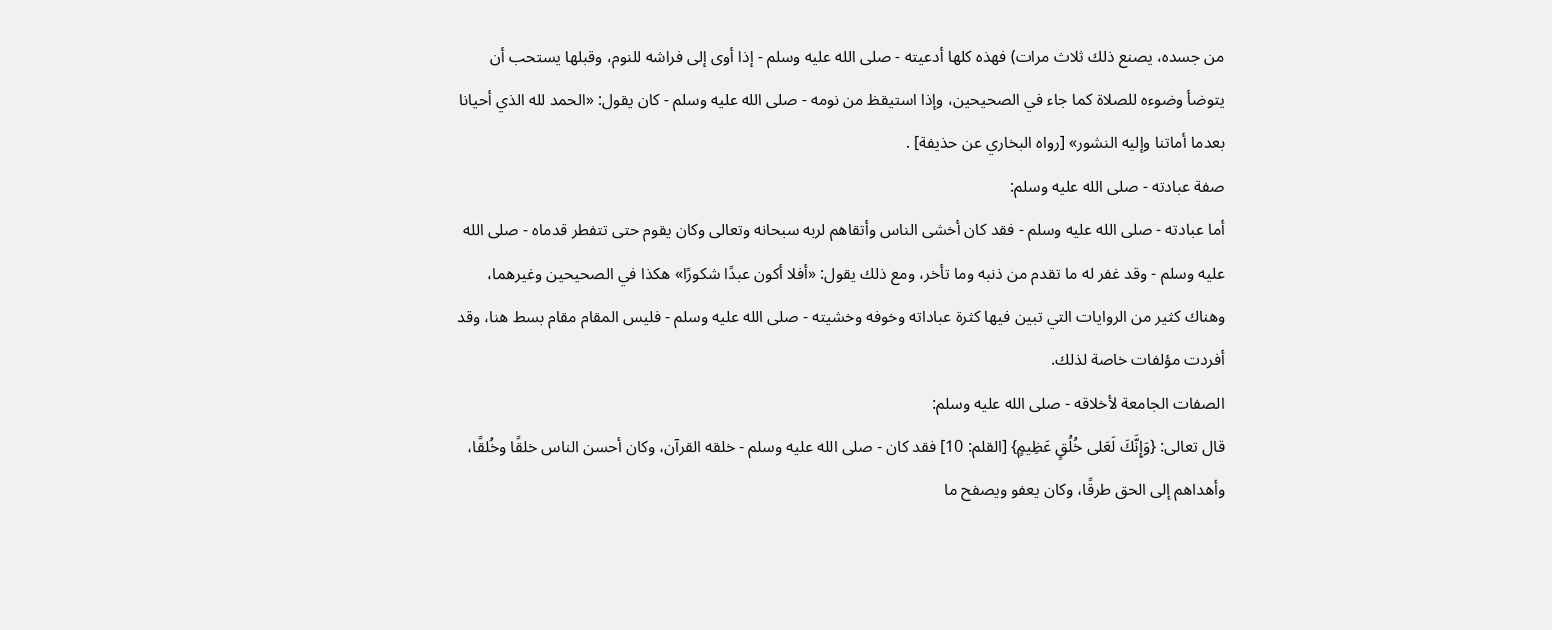من جسده، يصنع ذلك ثلاث مرات) فهذه كلها أدعيته - صلى الله عليه وسلم - إذا أوى إلى فراشه للنوم، وقبلها يستحب أن يتوضأ وضوءه للصلاة كما جاء في الصحيحين، وإذا استيقظ من نومه - صلى الله عليه وسلم - كان يقول: «الحمد لله الذي أحيانا بعدما أماتنا وإليه النشور» [رواه البخاري عن حذيفة] .
صفة عبادته - صلى الله عليه وسلم:
أما عبادته - صلى الله عليه وسلم - فقد كان أخشى الناس وأتقاهم لربه سبحانه وتعالى وكان يقوم حتى تتفطر قدماه - صلى الله عليه وسلم - وقد غفر له ما تقدم من ذنبه وما تأخر، ومع ذلك يقول: «أفلا أكون عبدًا شكورًا» هكذا في الصحيحين وغيرهما، وهناك كثير من الروايات التي تبين فيها كثرة عباداته وخوفه وخشيته - صلى الله عليه وسلم - فليس المقام مقام بسط هنا، وقد أفردت مؤلفات خاصة لذلك.
الصفات الجامعة لأخلاقه - صلى الله عليه وسلم:
قال تعالى: {وَإِنَّكَ لَعَلى خُلُقٍ عَظِيمٍ} [القلم: 10] فقد كان - صلى الله عليه وسلم - خلقه القرآن، وكان أحسن الناس خلقًا وخُلقًا، وأهداهم إلى الحق طرقًا، وكان يعفو ويصفح ما